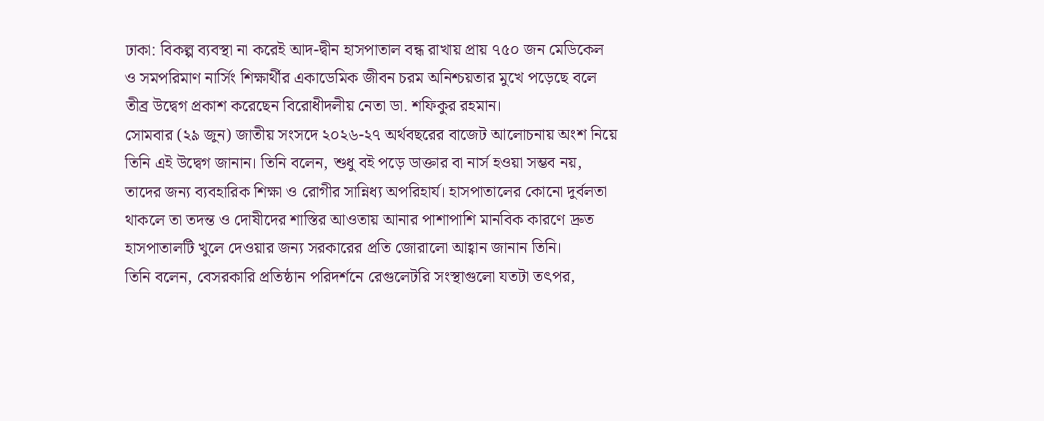ঢাকা: বিকল্প ব্যবস্থা না করেই আদ-দ্বীন হাসপাতাল বন্ধ রাখায় প্রায় ৭৫০ জন মেডিকেল ও সমপরিমাণ নার্সিং শিক্ষার্থীর একাডেমিক জীবন চরম অনিশ্চয়তার মুখে পড়েছে বলে তীব্র উদ্বেগ প্রকাশ করেছেন বিরোধীদলীয় নেতা ডা. শফিকুর রহমান।
সোমবার (২৯ জুন) জাতীয় সংসদে ২০২৬-২৭ অর্থবছরের বাজেট আলোচনায় অংশ নিয়ে তিনি এই উদ্বেগ জানান। তিনি বলেন, শুধু বই পড়ে ডাক্তার বা নার্স হওয়া সম্ভব নয়, তাদের জন্য ব্যবহারিক শিক্ষা ও রোগীর সান্নিধ্য অপরিহার্য। হাসপাতালের কোনো দুর্বলতা থাকলে তা তদন্ত ও দোষীদের শাস্তির আওতায় আনার পাশাপাশি মানবিক কারণে দ্রুত হাসপাতালটি খুলে দেওয়ার জন্য সরকারের প্রতি জোরালো আহ্বান জানান তিনি।
তিনি বলেন, বেসরকারি প্রতিষ্ঠান পরিদর্শনে রেগুলেটরি সংস্থাগুলো যতটা তৎপর,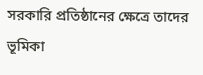সরকারি প্রতিষ্ঠানের ক্ষেত্রে তাদের ভূমিকা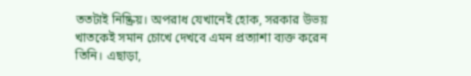ততটাই নিষ্ক্রিয়। অপরাধ যেখানেই হোক, সরকার উভয় খাতকেই সমান চোখে দেখবে এমন প্রত্যাশা ব্যক্ত করেন তিনি। এছাড়া,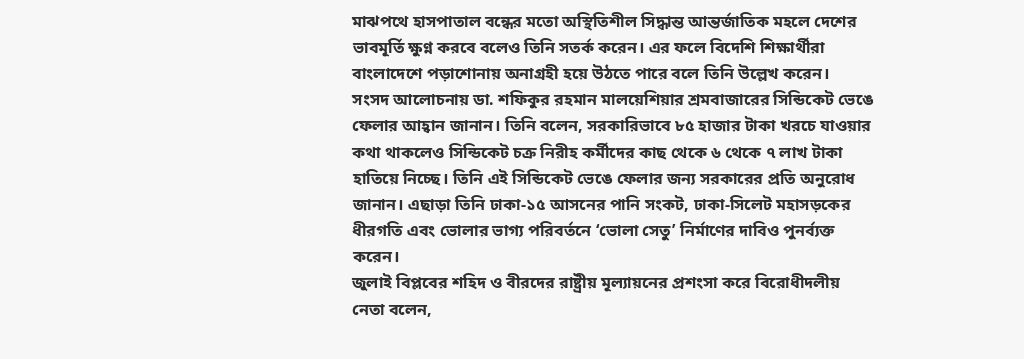মাঝপথে হাসপাতাল বন্ধের মতো অস্থিতিশীল সিদ্ধান্ত আন্তর্জাতিক মহলে দেশের ভাবমূর্তি ক্ষুণ্ন করবে বলেও তিনি সতর্ক করেন। এর ফলে বিদেশি শিক্ষার্থীরা বাংলাদেশে পড়াশোনায় অনাগ্রহী হয়ে উঠতে পারে বলে তিনি উল্লেখ করেন।
সংসদ আলোচনায় ডা. শফিকুর রহমান মালয়েশিয়ার শ্রমবাজারের সিন্ডিকেট ভেঙে ফেলার আহ্বান জানান। তিনি বলেন, সরকারিভাবে ৮৫ হাজার টাকা খরচে যাওয়ার কথা থাকলেও সিন্ডিকেট চক্র নিরীহ কর্মীদের কাছ থেকে ৬ থেকে ৭ লাখ টাকা হাতিয়ে নিচ্ছে। তিনি এই সিন্ডিকেট ভেঙে ফেলার জন্য সরকারের প্রতি অনুরোধ জানান। এছাড়া তিনি ঢাকা-১৫ আসনের পানি সংকট, ঢাকা-সিলেট মহাসড়কের ধীরগতি এবং ভোলার ভাগ্য পরিবর্তনে ‘ভোলা সেতু’ নির্মাণের দাবিও পুনর্ব্যক্ত করেন।
জুলাই বিপ্লবের শহিদ ও বীরদের রাষ্ট্রীয় মূল্যায়নের প্রশংসা করে বিরোধীদলীয় নেতা বলেন,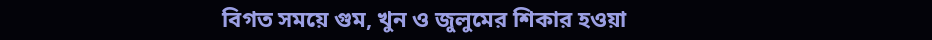বিগত সময়ে গুম, খুন ও জুলুমের শিকার হওয়া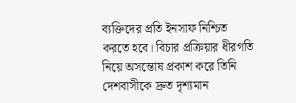ব্যক্তিদের প্রতি ইনসাফ নিশ্চিত করতে হবে। বিচার প্রক্রিয়ার ধীরগতি নিয়ে অসন্তোষ প্রকাশ করে তিনি দেশবাসীকে দ্রুত দৃশ্যমান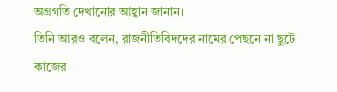অগ্রগতি দেখানোর আহ্বান জানান।
তিনি আরও বলেন, রাজনীতিবিদদের নামের পেছনে না ছুটে কাজের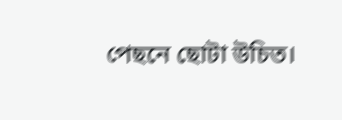পেছনে ছোটা উচিত।